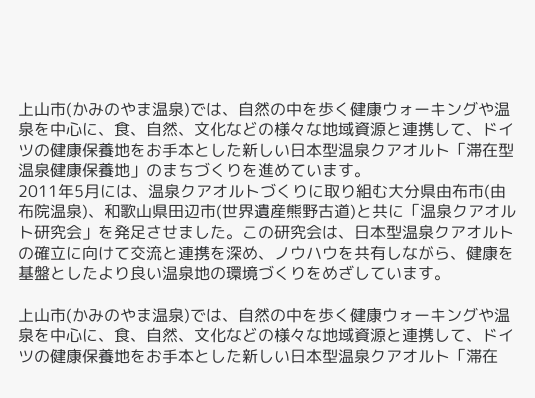上山市(かみのやま温泉)では、自然の中を歩く健康ウォーキングや温泉を中心に、食、自然、文化などの様々な地域資源と連携して、ドイツの健康保養地をお手本とした新しい日本型温泉クアオルト「滞在型温泉健康保養地」のまちづくりを進めています。
2011年5月には、温泉クアオルトづくりに取り組む大分県由布市(由布院温泉)、和歌山県田辺市(世界遺産熊野古道)と共に「温泉クアオルト研究会」を発足させました。この研究会は、日本型温泉クアオルトの確立に向けて交流と連携を深め、ノウハウを共有しながら、健康を基盤としたより良い温泉地の環境づくりをめざしています。

上山市(かみのやま温泉)では、自然の中を歩く健康ウォーキングや温泉を中心に、食、自然、文化などの様々な地域資源と連携して、ドイツの健康保養地をお手本とした新しい日本型温泉クアオルト「滞在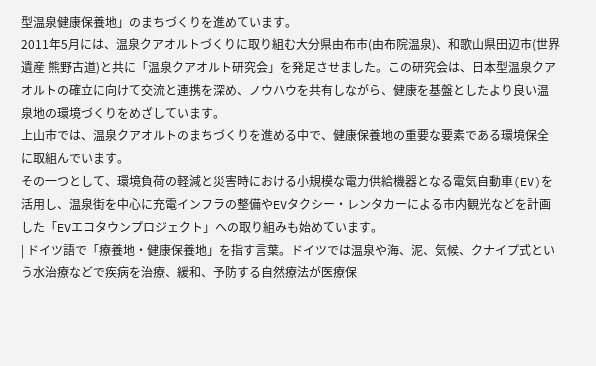型温泉健康保養地」のまちづくりを進めています。
2011年5月には、温泉クアオルトづくりに取り組む大分県由布市(由布院温泉)、和歌山県田辺市(世界遺産 熊野古道)と共に「温泉クアオルト研究会」を発足させました。この研究会は、日本型温泉クアオルトの確立に向けて交流と連携を深め、ノウハウを共有しながら、健康を基盤としたより良い温泉地の環境づくりをめざしています。
上山市では、温泉クアオルトのまちづくりを進める中で、健康保養地の重要な要素である環境保全に取組んでいます。
その一つとして、環境負荷の軽減と災害時における小規模な電力供給機器となる電気自動車(EV)を活用し、温泉街を中心に充電インフラの整備やEVタクシー・レンタカーによる市内観光などを計画した「EVエコタウンプロジェクト」への取り組みも始めています。
| ドイツ語で「療養地・健康保養地」を指す言葉。ドイツでは温泉や海、泥、気候、クナイプ式という水治療などで疾病を治療、緩和、予防する自然療法が医療保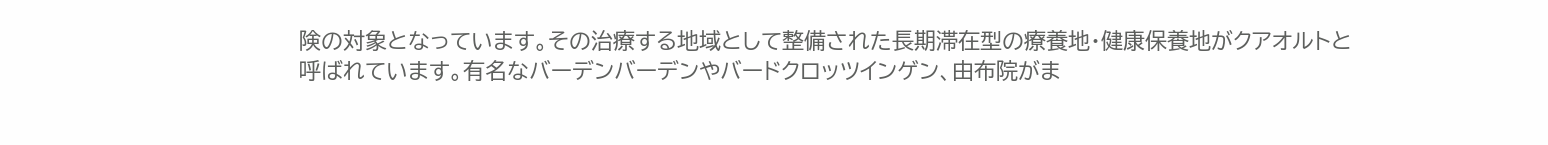険の対象となっています。その治療する地域として整備された長期滞在型の療養地・健康保養地がクアオルトと呼ばれています。有名なバーデンバーデンやバードクロッツインゲン、由布院がま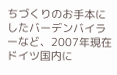ちづくりのお手本にしたバーデンバイラーなど、2007年現在ドイツ国内に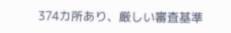374カ所あり、厳しい審査基準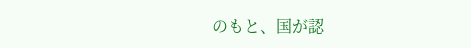のもと、国が認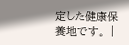定した健康保養地です。 |